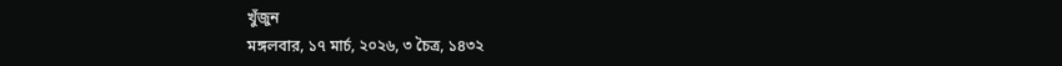খুঁজুন
মঙ্গলবার, ১৭ মার্চ, ২০২৬, ৩ চৈত্র, ১৪৩২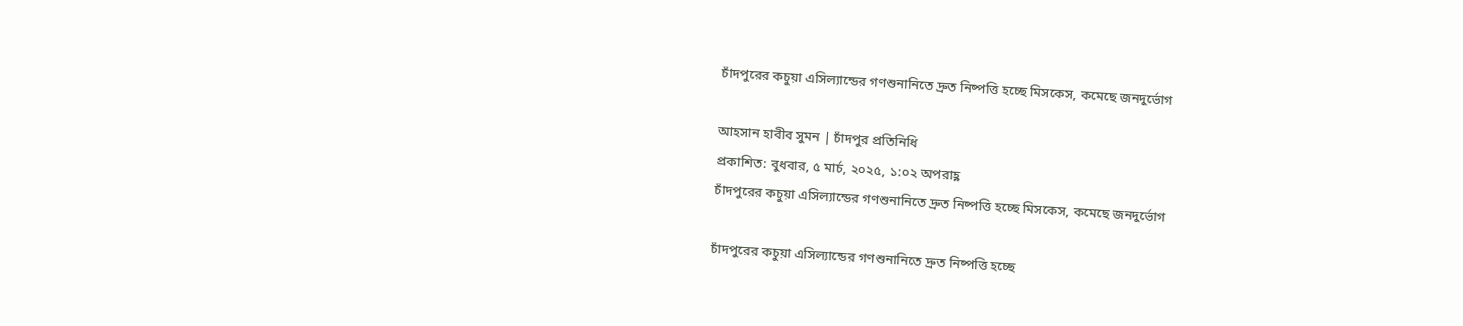চাঁদপুরের কচুয়া এসিল্যান্ডের গণশুনানিতে দ্রুত নিষ্পত্তি হচ্ছে মিসকেস, কমেছে জনদুর্ভোগ

আহসান হাবীব সুমন | চাঁদপুর প্রতিনিধি
প্রকাশিত: বুধবার, ৫ মার্চ, ২০২৫, ১:০২ অপরাহ্ণ
চাঁদপুরের কচুয়া এসিল্যান্ডের গণশুনানিতে দ্রুত নিষ্পত্তি হচ্ছে মিসকেস, কমেছে জনদুর্ভোগ

চাঁদপুরের কচুয়া এসিল্যান্ডের গণশুনানিতে দ্রুত নিষ্পত্তি হচ্ছে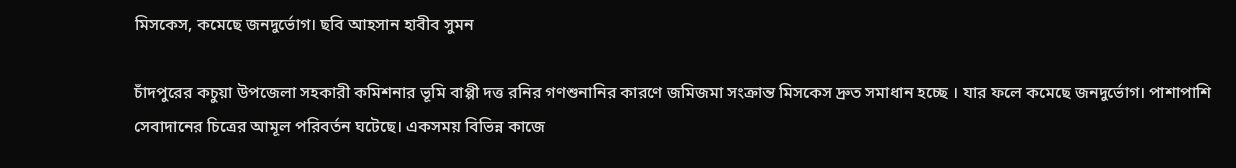মিসকেস, কমেছে জনদুর্ভোগ। ছবি আহসান হাবীব সুমন

চাঁদপুরের কচুয়া উপজেলা সহকারী কমিশনার ভূমি বাপ্পী দত্ত রনির গণশুনানির কারণে জমিজমা সংক্রান্ত মিসকেস দ্রুত সমাধান হচ্ছে । যার ফলে কমেছে জনদুর্ভোগ। পাশাপাশি সেবাদানের চিত্রের আমূল পরিবর্তন ঘটেছে। একসময় বিভিন্ন কাজে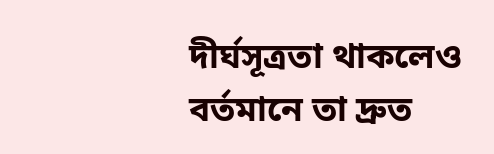দীর্ঘসূত্রতা থাকলেও বর্তমানে তা দ্রুত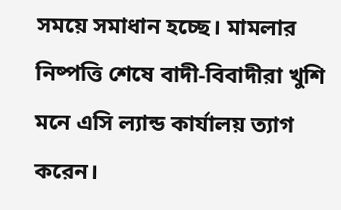সময়ে সমাধান হচ্ছে। মামলার নিষ্পত্তি শেষে বাদী-বিবাদীরা খুশি মনে এসি ল্যান্ড কার্যালয় ত্যাগ করেন।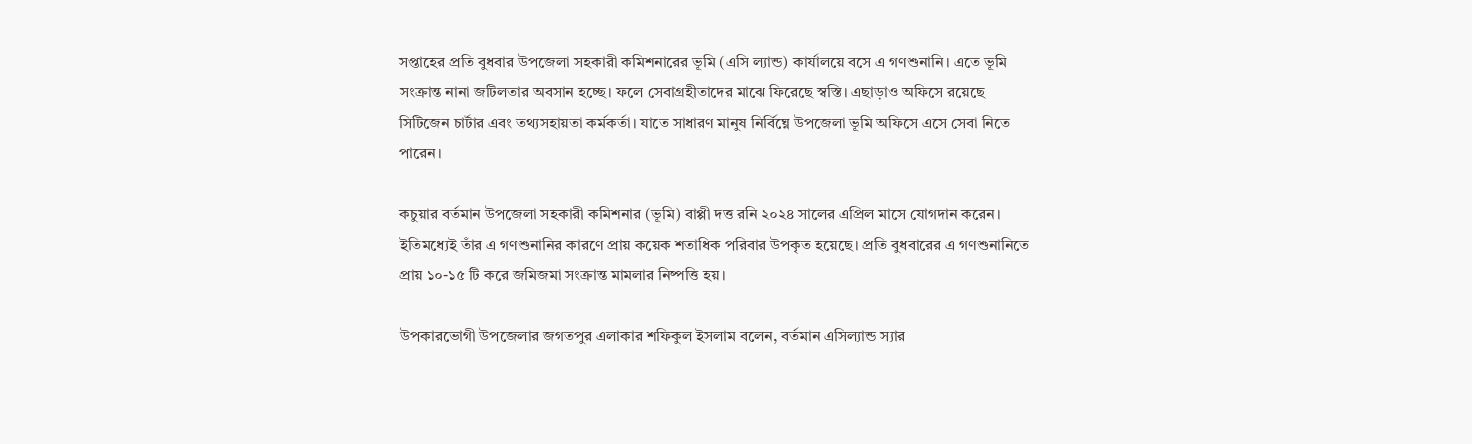সপ্তাহের প্রতি বুধবার উপজেলা সহকারী কমিশনারের ভূমি (এসি ল্যান্ড) কার্যালয়ে বসে এ গণশুনানি। এতে ভূমি সংক্রান্ত নানা জটিলতার অবসান হচ্ছে। ফলে সেবাগ্রহীতাদের মাঝে ফিরেছে স্বস্তি। এছাড়াও অফিসে রয়েছে সিটিজেন চার্টার এবং তথ্যসহায়তা কর্মকর্তা। যাতে সাধারণ মানুষ নির্বিঘ্নে উপজেলা ভূমি অফিসে এসে সেবা নিতে পারেন।

কচুয়ার বর্তমান উপজেলা সহকারী কমিশনার (ভূমি) বাপ্পী দত্ত রনি ২০২৪ সালের এপ্রিল মাসে যোগদান করেন। ইতিমধ্যেই তাঁর এ গণশুনানির কারণে প্রায় কয়েক শতাধিক পরিবার উপকৃত হয়েছে। প্রতি বুধবারের এ গণশুনানিতে প্রায় ১০-১৫ টি করে জমিজমা সংক্রান্ত মামলার নিষ্পত্তি হয়।

উপকারভোগী উপজেলার জগতপুর এলাকার শফিকুল ইসলাম বলেন, বর্তমান এসিল্যান্ড স্যার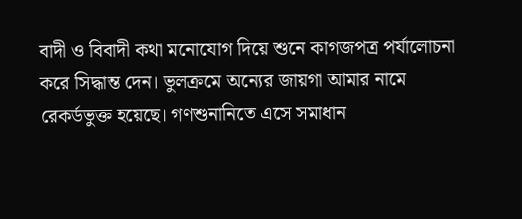বাদী ও বিবাদী কথা মনোযোগ দিয়ে শুনে কাগজপত্র পর্যালোচনা করে সিদ্ধান্ত দেন। ভুলক্রমে অন্যের জায়গা আমার নামে রেকর্ডভুক্ত হয়েছে। গণশুনানিতে এসে সমাধান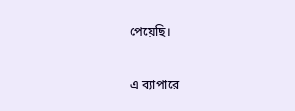পেয়েছি।

এ ব্যাপারে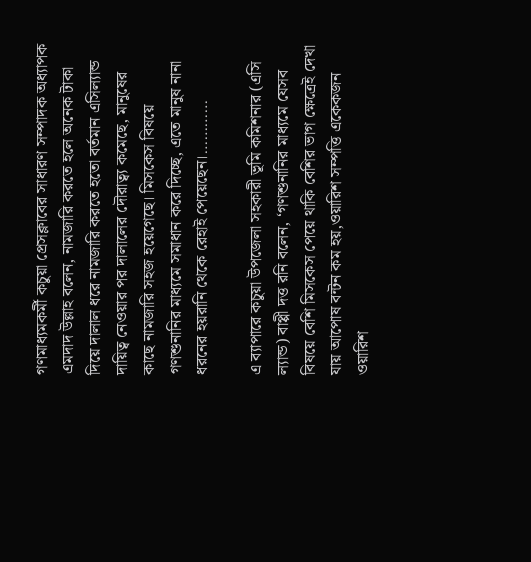গণমাধ্যমকর্মী কচুয়া প্রেসক্লাবের সাধারণ সম্পাদক অধ্যাপক এমদাদ উল্লাহ বলেন, নামজারি করতে হলে অনেক টাকা দিয়ে দালাল ধরে নামজারি করতে হতো বর্তমান এসিল্যান্ড দায়িত্ব নেওয়ার পর দালালের দৌরাত্ব্য কমেছে, মানুষের কাছে নামজারি সহজ হয়েগেছে। মিসকেস বিষয়ে গণশুনানির মাধ্যমে সমাধান করে দিচ্ছে, এতে মানুষ নানা ধরনের হয়রানি থেকে রেহাই পেয়েছেন।…………

এ ব্যাপারে কচুয়া উপজেলা সহকারী ভূমি কমিশনার (এসি ল্যান্ড) বাপ্পী দত্ত রনি বলেন, ‘গণশুনানির মাধ্যমে যেসব বিষয়ে বেশি মিসকেস পেয়ে থাকি বেশির ভাগ ক্ষেত্রেই দেখা যায় আপোষ বন্টন কম হয়,ওয়ারিশ সম্পত্তি একেকজন ওয়ারিশ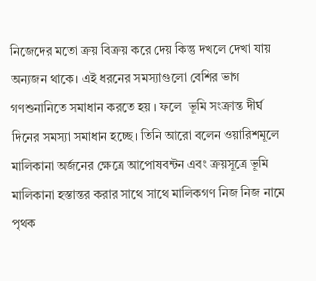নিজেদের মতো ক্রয় বিক্রয় করে দেয় কিন্তু দখলে দেখা যায় অন্যজন থাকে। এই ধরনের সমস্যাগুলো বেশির ভাগ গণশুনানিতে সমাধান করতে হয় । ফলে  ভূমি সংক্রান্ত দীর্ঘ দিনের সমস্যা সমাধান হচ্ছে। তিনি আরো বলেন ওয়ারিশমূলে মালিকানা অর্জনের ক্ষেত্রে আপোষবন্টন এবং ক্রয়সূত্রে ভূমি মালিকানা হস্তান্তর করার সাথে সাথে মালিকগণ নিজ নিজ নামে পৃথক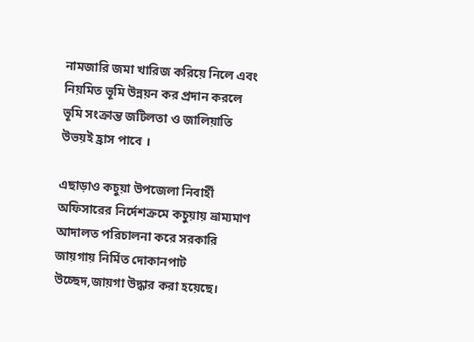নামজারি জমা খারিজ করিয়ে নিলে এবং নিয়মিত ভূমি উন্নয়ন কর প্রদান করলে ভূমি সংক্রান্ত জটিলতা ও জালিয়াতি উভয়ই হ্রাস পাবে ।

এছাড়াও কচুয়া উপজেলা নিবার্হী অফিসারের নির্দেশক্রমে কচুয়ায় ভ্রাম্যমাণ আদালত পরিচালনা করে সরকারি জায়গায় নির্মিত দোকানপাট উচ্ছেদ,জায়গা উদ্ধার করা হয়েছে।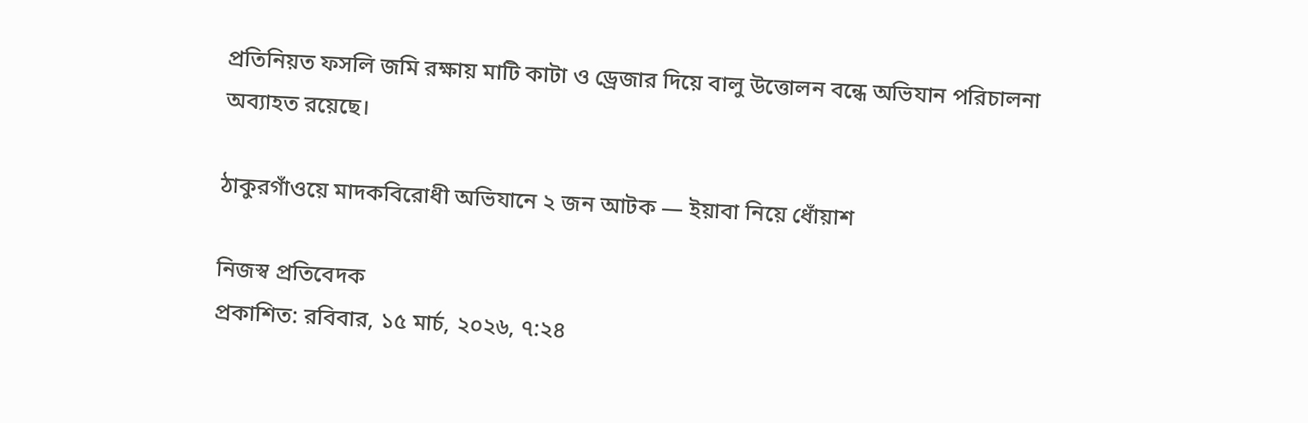প্রতিনিয়ত ফসলি জমি রক্ষায় মাটি কাটা ও ড্রেজার দিয়ে বালু উত্তোলন বন্ধে অভিযান পরিচালনা অব্যাহত রয়েছে।

ঠাকুরগাঁওয়ে মাদকবিরোধী অভিযানে ২ জন আটক — ইয়াবা নিয়ে ধোঁয়াশ

নিজস্ব প্রতিবেদক
প্রকাশিত: রবিবার, ১৫ মার্চ, ২০২৬, ৭:২৪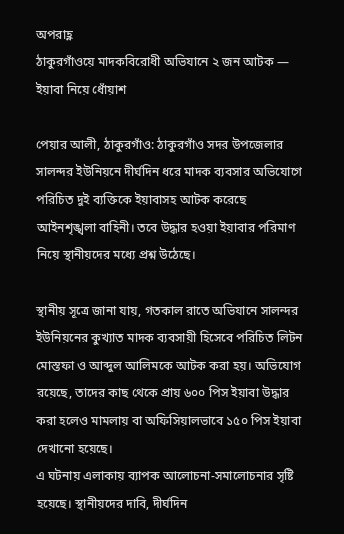অপরাহ্ণ
ঠাকুরগাঁওয়ে মাদকবিরোধী অভিযানে ২ জন আটক — ইয়াবা নিয়ে ধোঁয়াশ

পেয়ার আলী, ঠাকুরগাঁও: ঠাকুরগাঁও সদর উপজেলার সালন্দর ইউনিয়নে দীর্ঘদিন ধরে মাদক ব্যবসার অভিযোগে পরিচিত দুই ব্যক্তিকে ইয়াবাসহ আটক করেছে আইনশৃঙ্খলা বাহিনী। তবে উদ্ধার হওয়া ইয়াবার পরিমাণ নিয়ে স্থানীয়দের মধ্যে প্রশ্ন উঠেছে।

স্থানীয় সূত্রে জানা যায়, গতকাল রাতে অভিযানে সালন্দর ইউনিয়নের কুখ্যাত মাদক ব্যবসায়ী হিসেবে পরিচিত লিটন মোস্তফা ও আব্দুল আলিমকে আটক করা হয়। অভিযোগ রয়েছে, তাদের কাছ থেকে প্রায় ৬০০ পিস ইয়াবা উদ্ধার করা হলেও মামলায় বা অফিসিয়ালভাবে ১৫০ পিস ইয়াবা দেখানো হয়েছে।
এ ঘটনায় এলাকায় ব্যাপক আলোচনা-সমালোচনার সৃষ্টি হয়েছে। স্থানীয়দের দাবি, দীর্ঘদিন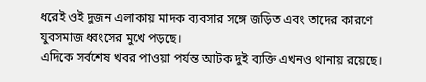ধরেই ওই দুজন এলাকায় মাদক ব্যবসার সঙ্গে জড়িত এবং তাদের কারণে যুবসমাজ ধ্বংসের মুখে পড়ছে।
এদিকে সর্বশেষ খবর পাওয়া পর্যন্ত আটক দুই ব্যক্তি এখনও থানায় রয়েছে।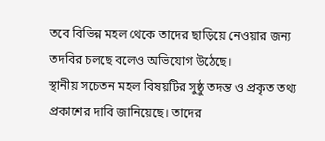তবে বিভিন্ন মহল থেকে তাদের ছাড়িয়ে নেওয়ার জন্য তদবির চলছে বলেও অভিযোগ উঠেছে।
স্থানীয় সচেতন মহল বিষয়টির সুষ্ঠু তদন্ত ও প্রকৃত তথ্য প্রকাশের দাবি জানিয়েছে। তাদের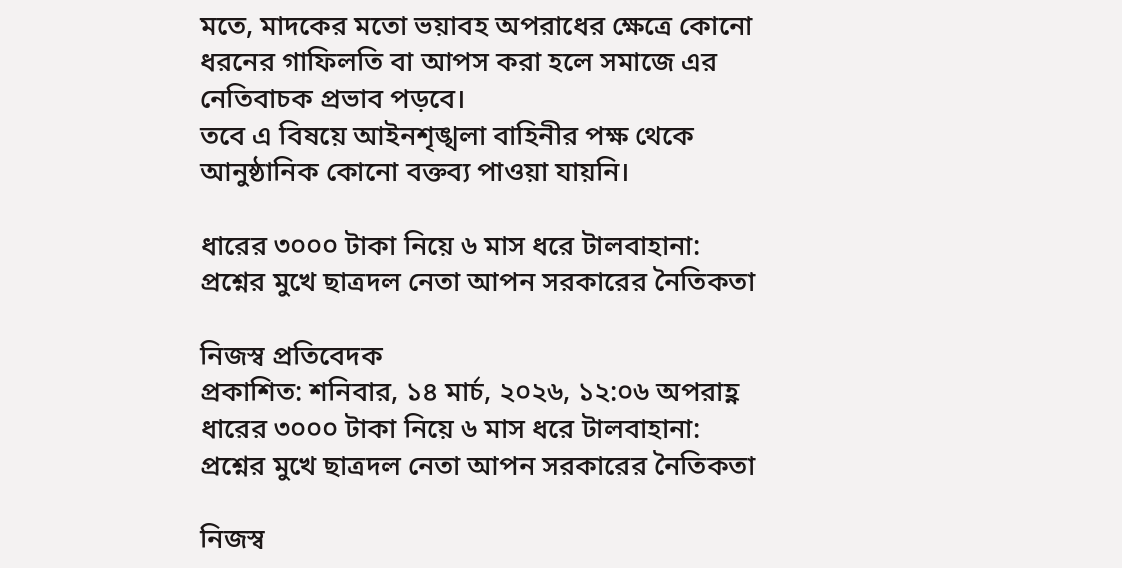মতে, মাদকের মতো ভয়াবহ অপরাধের ক্ষেত্রে কোনো ধরনের গাফিলতি বা আপস করা হলে সমাজে এর নেতিবাচক প্রভাব পড়বে।
তবে এ বিষয়ে আইনশৃঙ্খলা বাহিনীর পক্ষ থেকে আনুষ্ঠানিক কোনো বক্তব্য পাওয়া যায়নি।

ধারের ৩০০০ টাকা নিয়ে ৬ মাস ধরে টালবাহানা: প্রশ্নের মুখে ছাত্রদল নেতা আপন সরকারের নৈতিকতা

নিজস্ব প্রতিবেদক
প্রকাশিত: শনিবার, ১৪ মার্চ, ২০২৬, ১২:০৬ অপরাহ্ণ
ধারের ৩০০০ টাকা নিয়ে ৬ মাস ধরে টালবাহানা: প্রশ্নের মুখে ছাত্রদল নেতা আপন সরকারের নৈতিকতা

নিজস্ব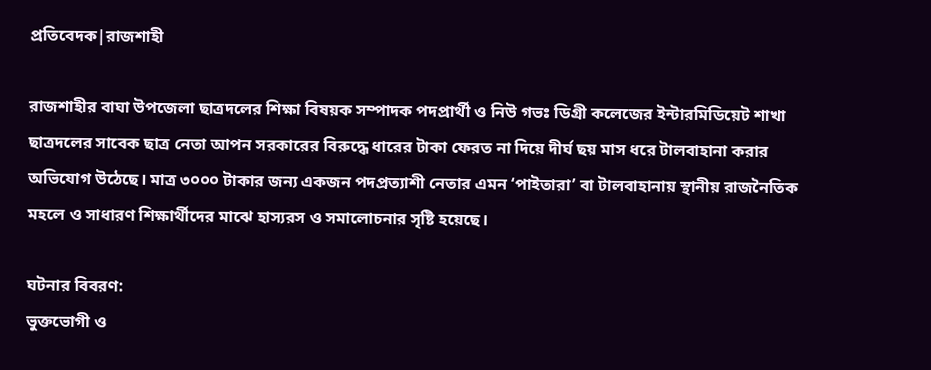প্রতিবেদক|রাজশাহী

রাজশাহীর বাঘা উপজেলা ছাত্রদলের শিক্ষা বিষয়ক সম্পাদক পদপ্রার্থী ও নিউ গভঃ ডিগ্রী কলেজের ইন্টারমিডিয়েট শাখা ছাত্রদলের সাবেক ছাত্র নেতা আপন সরকারের বিরুদ্ধে ধারের টাকা ফেরত না দিয়ে দীর্ঘ ছয় মাস ধরে টালবাহানা করার অভিযোগ উঠেছে। মাত্র ৩০০০ টাকার জন্য একজন পদপ্রত্যাশী নেতার এমন ‘পাইতারা’ বা টালবাহানায় স্থানীয় রাজনৈতিক মহলে ও সাধারণ শিক্ষার্থীদের মাঝে হাস্যরস ও সমালোচনার সৃষ্টি হয়েছে।

ঘটনার বিবরণ:
ভুক্তভোগী ও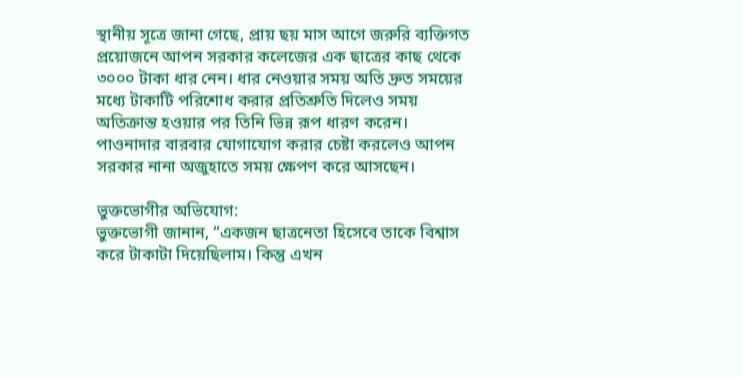স্থানীয় সূত্রে জানা গেছে, প্রায় ছয় মাস আগে জরুরি ব্যক্তিগত প্রয়োজনে আপন সরকার কলেজের এক ছাত্রের কাছ থেকে ৩০০০ টাকা ধার নেন। ধার নেওয়ার সময় অতি দ্রুত সময়ের মধ্যে টাকাটি পরিশোধ করার প্রতিশ্রুতি দিলেও সময় অতিক্রান্ত হওয়ার পর তিনি ভিন্ন রূপ ধারণ করেন। পাওনাদার বারবার যোগাযোগ করার চেষ্টা করলেও আপন সরকার নানা অজুহাতে সময় ক্ষেপণ করে আসছেন।

ভুক্তভোগীর অভিযোগ:
ভুক্তভোগী জানান, “একজন ছাত্রনেতা হিসেবে তাকে বিশ্বাস করে টাকাটা দিয়েছিলাম। কিন্তু এখন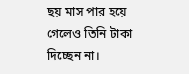ছয় মাস পার হয়ে গেলেও তিনি টাকা দিচ্ছেন না।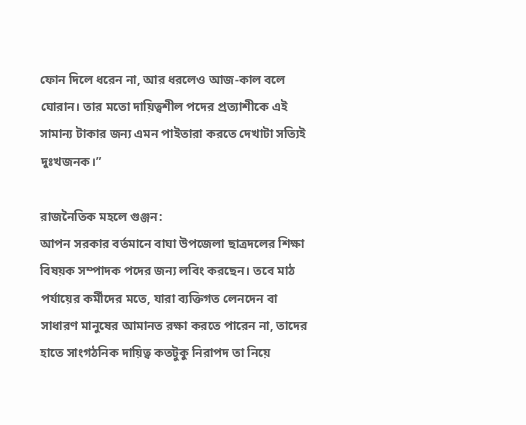ফোন দিলে ধরেন না, আর ধরলেও আজ-কাল বলে ঘোরান। তার মতো দায়িত্বশীল পদের প্রত্যাশীকে এই সামান্য টাকার জন্য এমন পাইতারা করতে দেখাটা সত্যিই দুঃখজনক।”

রাজনৈতিক মহলে গুঞ্জন:
আপন সরকার বর্তমানে বাঘা উপজেলা ছাত্রদলের শিক্ষা বিষয়ক সম্পাদক পদের জন্য লবিং করছেন। তবে মাঠ পর্যায়ের কর্মীদের মতে, যারা ব্যক্তিগত লেনদেন বা সাধারণ মানুষের আমানত রক্ষা করতে পারেন না, তাদের হাতে সাংগঠনিক দায়িত্ব কতটুকু নিরাপদ তা নিয়ে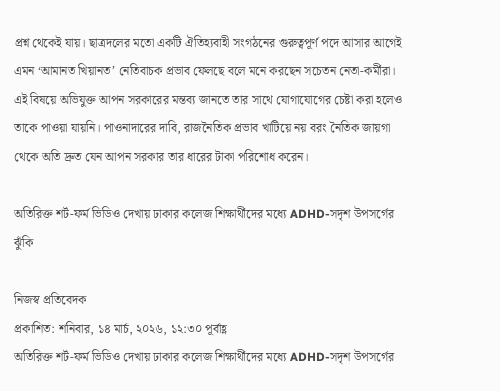প্রশ্ন থেকেই যায়। ছাত্রদলের মতো একটি ঐতিহ্যবাহী সংগঠনের গুরুত্বপূর্ণ পদে আসার আগেই এমন ‘আমানত খিয়ানত’ নেতিবাচক প্রভাব ফেলছে বলে মনে করছেন সচেতন নেতা-কর্মীরা।
এই বিষয়ে অভিযুক্ত আপন সরকারের মন্তব্য জানতে তার সাথে যোগাযোগের চেষ্টা করা হলেও তাকে পাওয়া যায়নি। পাওনাদারের দাবি, রাজনৈতিক প্রভাব খাটিয়ে নয় বরং নৈতিক জায়গা থেকে অতি দ্রুত যেন আপন সরকার তার ধারের টাকা পরিশোধ করেন।

অতিরিক্ত শর্ট-ফর্ম ভিডিও দেখায় ঢাকার কলেজ শিক্ষার্থীদের মধ্যে ADHD-সদৃশ উপসর্গের ঝুঁকি

নিজস্ব প্রতিবেদক
প্রকাশিত: শনিবার, ১৪ মার্চ, ২০২৬, ১২:৩০ পূর্বাহ্ণ
অতিরিক্ত শর্ট-ফর্ম ভিডিও দেখায় ঢাকার কলেজ শিক্ষার্থীদের মধ্যে ADHD-সদৃশ উপসর্গের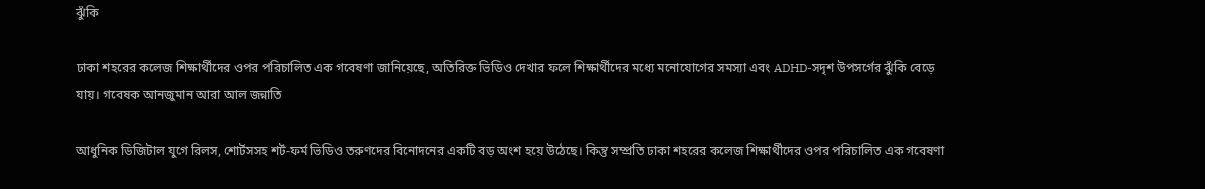ঝুঁকি

ঢাকা শহরের কলেজ শিক্ষার্থীদের ওপর পরিচালিত এক গবেষণা জানিয়েছে, অতিরিক্ত ভিডিও দেখার ফলে শিক্ষার্থীদের মধ্যে মনোযোগের সমস্যা এবং ADHD-সদৃশ উপসর্গের ঝুঁকি বেড়ে যায়। গবেষক আনজুমান আরা আল জন্নাতি

আধুনিক ডিজিটাল যুগে রিলস, শোর্টসসহ শর্ট-ফর্ম ভিডিও তরুণদের বিনোদনের একটি বড় অংশ হয়ে উঠেছে। কিন্তু সম্প্রতি ঢাকা শহরের কলেজ শিক্ষার্থীদের ওপর পরিচালিত এক গবেষণা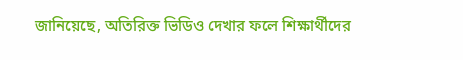জানিয়েছে, অতিরিক্ত ভিডিও দেখার ফলে শিক্ষার্থীদের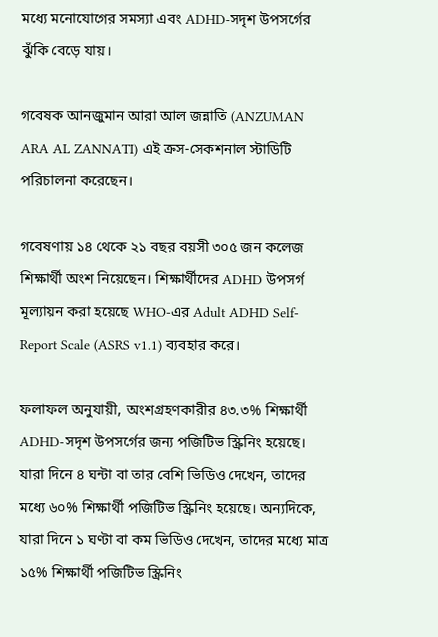মধ্যে মনোযোগের সমস্যা এবং ADHD-সদৃশ উপসর্গের ঝুঁকি বেড়ে যায়।

গবেষক আনজুমান আরা আল জন্নাতি (ANZUMAN ARA AL ZANNATI) এই ক্রস-সেকশনাল স্টাডিটি পরিচালনা করেছেন।

গবেষণায় ১৪ থেকে ২১ বছর বয়সী ৩০৫ জন কলেজ শিক্ষার্থী অংশ নিয়েছেন। শিক্ষার্থীদের ADHD উপসর্গ মূল্যায়ন করা হয়েছে WHO-এর Adult ADHD Self-Report Scale (ASRS v1.1) ব্যবহার করে।

ফলাফল অনুযায়ী, অংশগ্রহণকারীর ৪৩.৩% শিক্ষার্থী ADHD-সদৃশ উপসর্গের জন্য পজিটিভ স্ক্রিনিং হয়েছে। যারা দিনে ৪ ঘন্টা বা তার বেশি ভিডিও দেখেন, তাদের মধ্যে ৬০% শিক্ষার্থী পজিটিভ স্ক্রিনিং হয়েছে। অন্যদিকে, যারা দিনে ১ ঘণ্টা বা কম ভিডিও দেখেন, তাদের মধ্যে মাত্র ১৫% শিক্ষার্থী পজিটিভ স্ক্রিনিং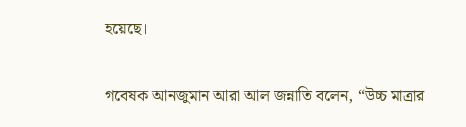হয়েছে।

গবেষক আনজুমান আরা আল জন্নাতি বলেন, “উচ্চ মাত্রার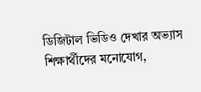ডিজিটাল ভিডিও দেখার অভ্যাস শিক্ষার্থীদের মনোযোগ,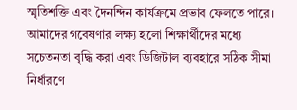স্মৃতিশক্তি এবং দৈনন্দিন কার্যক্রমে প্রভাব ফেলতে পারে। আমাদের গবেষণার লক্ষ্য হলো শিক্ষার্থীদের মধ্যে সচেতনতা বৃদ্ধি করা এবং ডিজিটাল ব্যবহারে সঠিক সীমা নির্ধারণে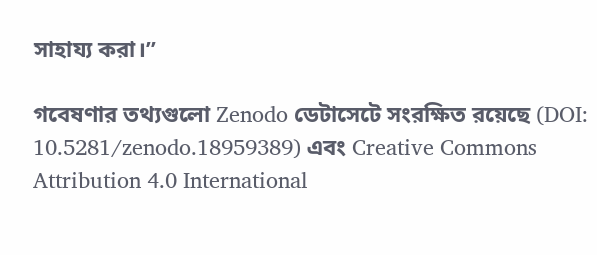সাহায্য করা।”

গবেষণার তথ্যগুলো Zenodo ডেটাসেটে সংরক্ষিত রয়েছে (DOI: 10.5281/zenodo.18959389) এবং Creative Commons Attribution 4.0 International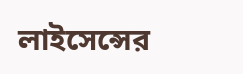লাইসেন্সের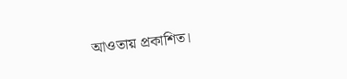আওতায় প্রকাশিত।